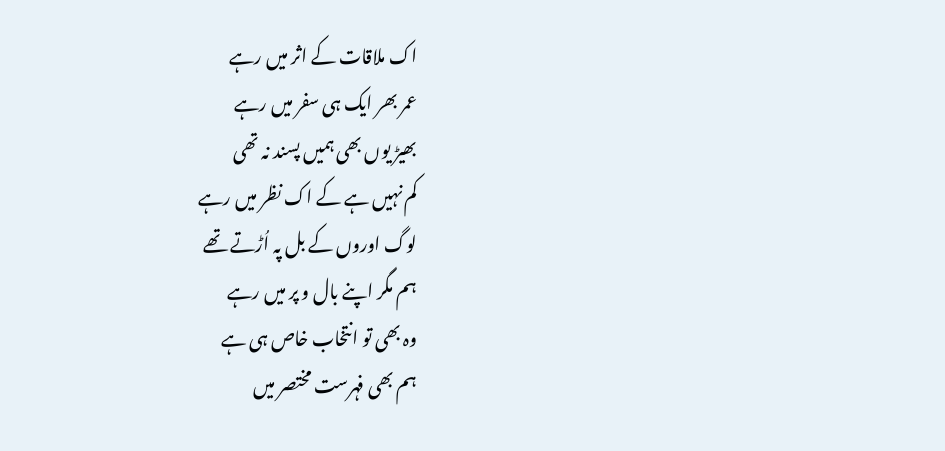اک ملاقات کے اثر میں رہے
عمر بھر ایک ہی سفر میں رہے
بھیڑ یوں بھی ہمیں پسند نہ تھی
کم نہیں ہے کے اک نظر میں رہے
لوگ اوروں کے بل پہ اُڑتے تھے
ہم مگر اپنے بال و پر میں رہے
وہ بھی تو انتخاب خاص ہی ہے
ہم بھی فہرست مختصر میں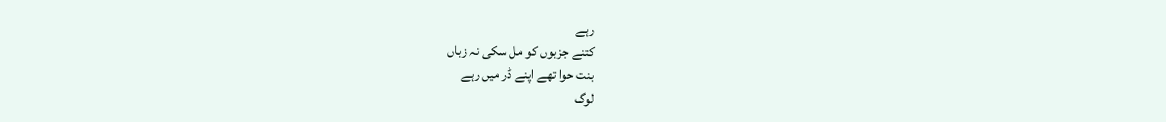رہے
کتنے جزبوں کو مل سکی نہ زباں
بنت حوا تھے اپنے ڈر میں رہے
لوگ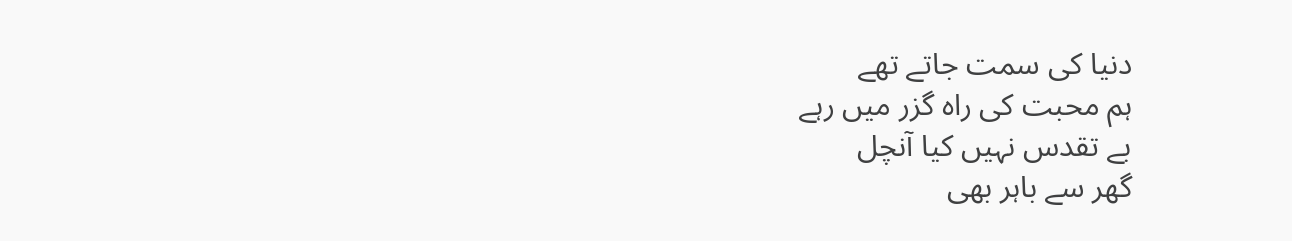دنیا کی سمت جاتے تھے
ہم محبت کی راہ گزر میں رہے
بے تقدس نہیں کیا آنچل
گھر سے باہر بھی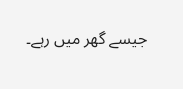جیسے گھر میں رہے۔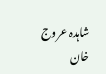شاہدہ عروج خان